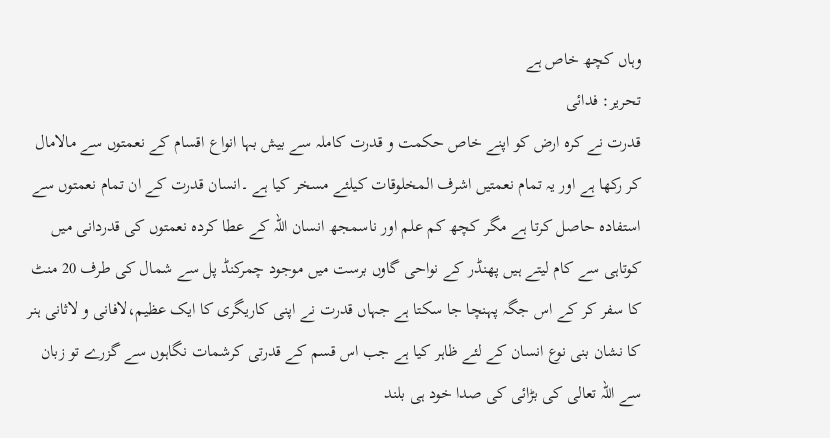وہاں کچھ خاص ہے
تحریر: فدائی
قدرت نے کرہ ارض کو اپنے خاص حکمت و قدرت کاملہ سے بیش بہا انواع اقسام کے نعمتوں سے مالامال کر رکھا ہے اور یہ تمام نعمتیں اشرف المخلوقات کیلئے مسخر کیا ہے ۔انسان قدرت کے ان تمام نعمتوں سے استفادہ حاصل کرتا ہے مگر کچھ کم علم اور ناسمجھ انسان اللہ کے عطا کردہ نعمتوں کی قدردانی میں کوتاہی سے کام لیتے ہیں پھنڈر کے نواحی گاوں برست میں موجود چمرکنڈ پل سے شمال کی طرف 20 منٹ کا سفر کر کے اس جگہ پہنچا جا سکتا ہے جہاں قدرت نے اپنی کاریگری کا ایک عظیم،لافانی و لاثانی ہنر کا نشان بنی نوع انسان کے لئے ظاہر کیا ہے جب اس قسم کے قدرتی کرشمات نگاہوں سے گزرے تو زبان سے اللہ تعالی کی بڑائی کی صدا خود ہی بلند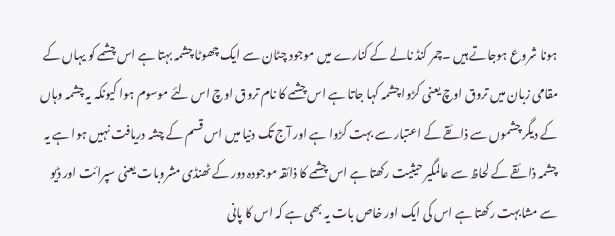ہونا شروع ہوجاتے ہیں ۔چمر کنڈ نالے کے کنارے میں موجود چٹان سے ایک چھوٹا چشمہ بہتا ہے اس چشمے کو یہاں کے مقامی زبان میں تروق اوچ یعنی کڑوا چشمہ کہا جاتا ہے اس چشمے کا نام تروق اوچ اس لئے موسوم ہوا کیونکہ یہ چشمہ وہاں کے دیگر چشموں سے ذائقے کے اعتبار سے بہت کڑوا ہے اور آج تک دنیا میں اس قسم کے چشہ دریافت نہیں ہوا ہے یہ چشمہ ذائقے کے لحاظ سے عالمگیر حیثیت رکھتا ہے اس چشمے کا ذائقہ موجودہ دور کے ٹھنڈی مشروبات یعنی سپرائت اور ڈیو سے مشابہت رکھتا ہے اس کی ایک اور خاص بات یہ بھی ہے کہ اس کا پانی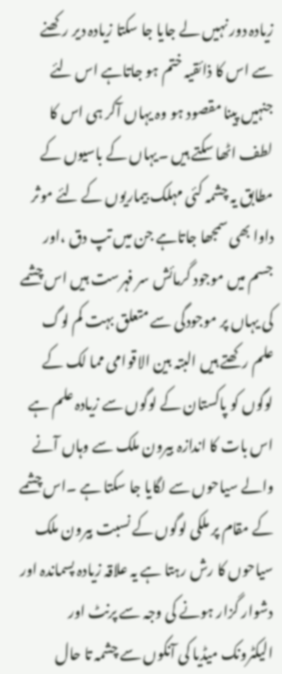زیادہ دور نہیں لے جایا جا سکتا زیادہ دیر رکھنے سے اس کا ذائقیہ ختم ہو جاتاہے اس لئے جنہیں پینا مقصود ہو وہ یہاں آکر ہی اس کا لطف اٹھا سکتے ہیں ۔یہاں کے باسیوں کے مطابق یہ چشمہ کئی مہلک بیماریوں کے لئے موثر داوا بھی سمجھا جاتاہے جن میں تپ دق ،اور جسم میں موجود گرمائش سر فہرست ہیں اس چشمے کی یہاں پر موجودگی سے متعلق بہت کم لوگ علم رکھتے ہیں البتہ بین الاقوامی مما لک کے لوگوں کو پاکستان کے لوگوں سے زیادہ علم ہے اس بات کا اندازہ بیرون ملک سے وہاں آنے والے سیاحوں سے لگایا جا سکتا ہے ۔اس چشمے کے مقام پر ملکی لوگوں کے نسبت بیرون ملک سیاحوں کا رش رہتا ہے یہ علاقہ زیادہ پسماندہ اور دشوار گزار ہونے کی وجہ سے پرنٹ اور الیکٹرونک میڈیا کی آنکوں سے چشمہ تا حال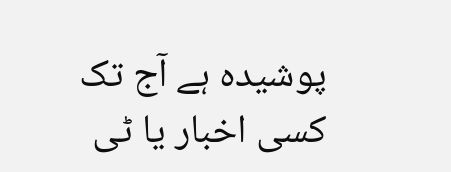پوشیدہ ہے آج تک کسی اخبار یا ٹی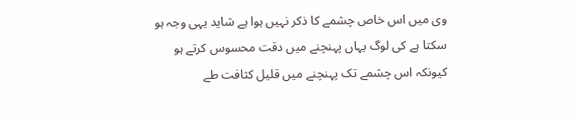وی میں اس خاص چشمے کا ذکر نہیں ہوا ہے شاید یہی وجہ ہو سکتا ہے کی لوگ یہاں پہنچنے میں دقت محسوس کرتے ہو کیونکہ اس چشمے تک پہنچنے میں قلیل کثافت طے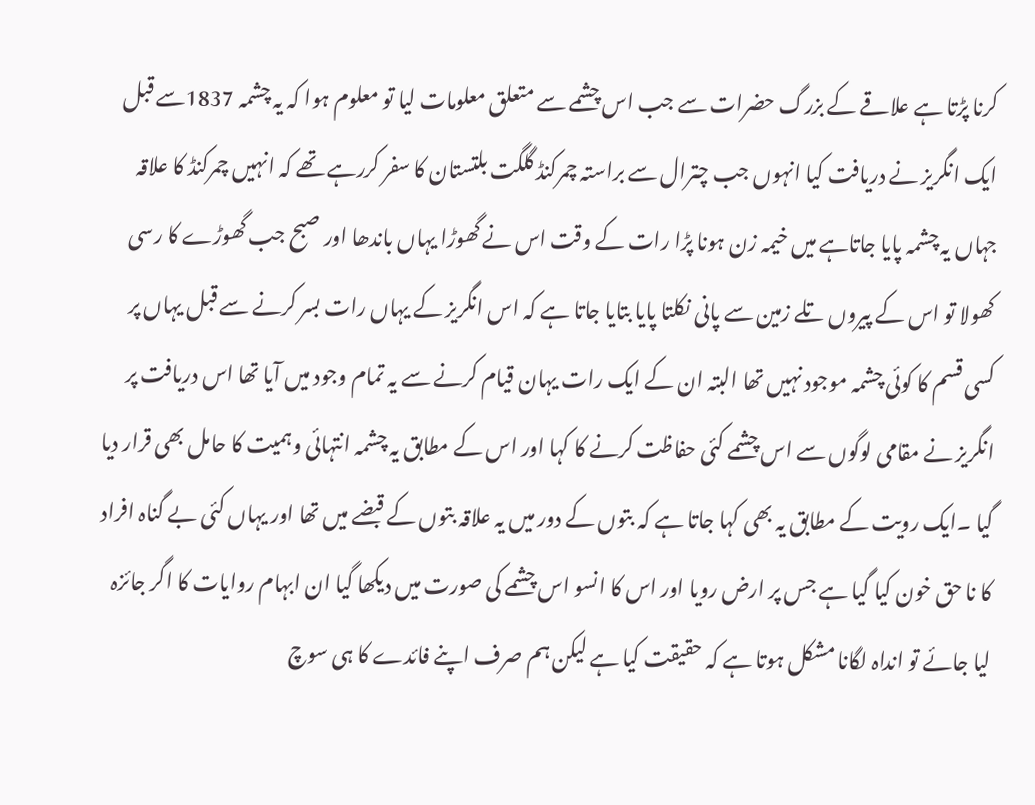کرنا پڑتا ہے علاقے کے بزرگ حضرات سے جب اس چشمے سے متعلق معلومات لیا تو معلوم ہوا کہ یہ چشمہ 1837سے قبل ایک انگریز نے دریافت کیا انہوں جب چترال سے براستہ چمرکنڈ گلگت بلتستان کا سفر کررہے تھے کہ انہیں چمرکنڈ کا علاقہ جہاں یہ چشمہ پایا جاتاہے میں خیمہ زن ہونا پڑا رات کے وقت اس نے گھوڑا یہاں باندھا اور صبح جب گھوڑے کا رسی کھولا تو اس کے پیروں تلے زمین سے پانی نکلتا پایا بتایا جاتا ہے کہ اس انگریز کے یہاں رات بسر کرنے سے قبل یہاں پر کسی قسم کا کوئی چشمہ موجود نہیں تھا البتہ ان کے ایک رات یہان قیام کرنے سے یہ تمام وجود میں آیا تھا اس دریافت پر انگریز نے مقامی لوگوں سے اس چشمے کئی حفاظت کرنے کا کہا اور اس کے مطابق یہ چشمہ انتہائی وہمیت کا حامل بھی قرار دیا گیا ۔ایک رویت کے مطابق یہ بھی کہا جاتا ہے کہ بتوں کے دور میں یہ علاقہ بتوں کے قبضے میں تھا اور یہاں کئی بے گناہ افراد کا نا حق خون کیا گیا ہے جس پر ارض رویا اور اس کا انسو اس چشمے کی صورت میں دیکھا گیا ان ابہام روایات کا اگر جائزہ لیا جائے تو انداہ لگانا مشکل ہوتا ہے کہ حقیقت کیا ہے لیکن ہم صرف اپنے فائدے کا ہی سوچ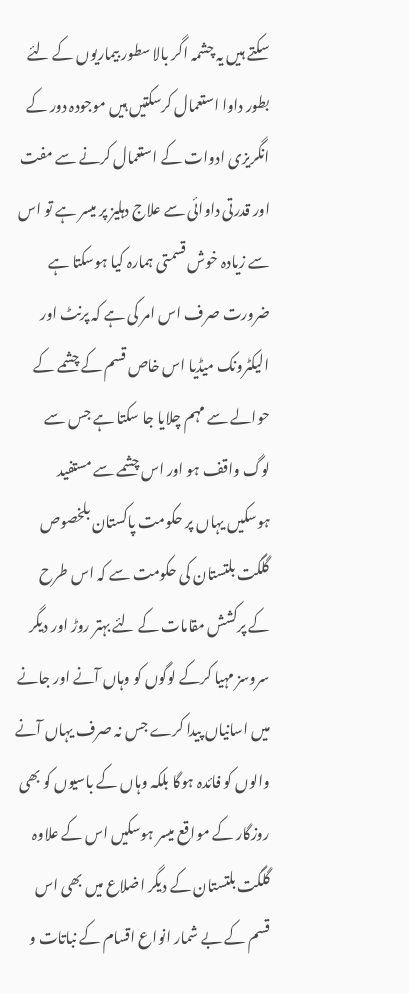سکتے ہیں یہ چشمہ اگر بالا سطور بیماریوں کے لئے بطور داوا استعمال کرسکتیں ہیں موجودہ دور کے انگریزی ادوات کے استعمال کرنے سے مفت اور قدرتی داوائی سے علاج دہلیز پر میسر ہے تو اس سے زیادہ خوش قسمتی ہمارہ کیا ہوسکتا ہے ضرورت صرف اس امر کی ہے کہ پرنٹ اور الیکٹرونک میڈیا اس خاص قسم کے چشمے کے حوالے سے مہم چلایا جا سکتا ہے جس سے لوگ واقف ہو اور اس چشمے سے مستفید ہوسکیں یہاں پر حکومت پاکستان بلخصوص گلگت بلتستان کی حکومت سے کہ اس طرح کے پرکشش مقامات کے لئے بہتر روڑ اور دیگر سروسز مہیا کرکے لوگوں کو وہاں آنے اور جانے میں اسانیاں پیدا کرے جس نہ صرف یہاں آنے والوں کو فائدہ ہوگا بلکہ وہاں کے باسیوں کو بھی روزگار کے مواقع میسر ہوسکیں اس کے علاوہ گلگت بلتستان کے دیگر اضلاع میں بھی اس قسم کے بے شمار انواع اقسام کے نباتات و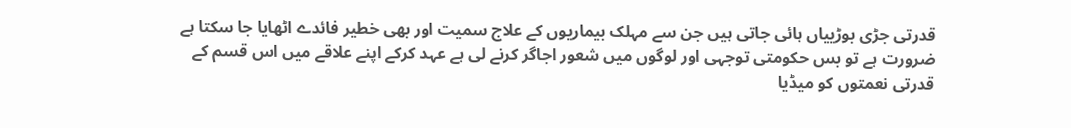قدرتی جڑی بوڑییاں ہائی جاتی ہیں جن سے مہلک بیماریوں کے علاج سمیت اور بھی خطیر فائدے اٹھایا جا سکتا ہے ضرورت ہے تو بس حکومتی توجہی اور لوگوں میں شعور اجاگر کرنے لی ہے عہد کرکے اپنے علاقے میں اس قسم کے قدرتی نعمتوں کو میڈیا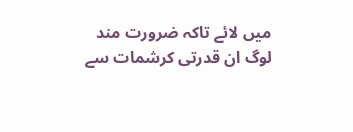میں لائے تاکہ ضرورت مند لوگ ان قدرتی کرشمات سے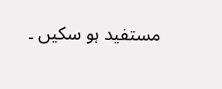مستفید ہو سکیں ۔